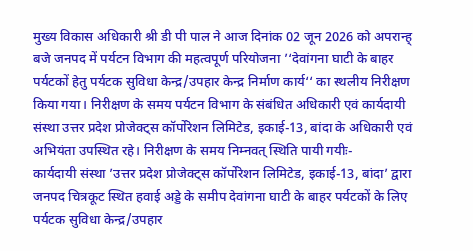मुख्य विकास अधिकारी श्री डी पी पाल ने आज दिनांक 02 जून 2026 को अपरान्ह् बजे जनपद में पर्यटन विभाग की महत्वपूर्ण परियोजना ’‘देवांगना घाटी के बाहर पर्यटकों हेतु पर्यटक सुविधा केन्द्र/उपहार केन्द्र निर्माण कार्य‘‘ का स्थलीय निरीक्षण किया गया। निरीक्षण के समय पर्यटन विभाग के संबंधित अधिकारी एवं कार्यदायी संस्था उत्तर प्रदेश प्रोजेक्ट्स कॉर्पोरेशन लिमिटेड, इकाई-13, बांदा के अधिकारी एवं अभियंता उपस्थित रहे। निरीक्षण के समय निम्नवत् स्थिति पायी गयीः-
कार्यदायी संस्था ’उत्तर प्रदेश प्रोजेक्ट्स कॉर्पोरेशन लिमिटेड, इकाई-13, बांदा’ द्वारा जनपद चित्रकूट स्थित हवाई अड्डे के समीप देवांगना घाटी के बाहर पर्यटकों के लिए पर्यटक सुविधा केन्द्र/उपहार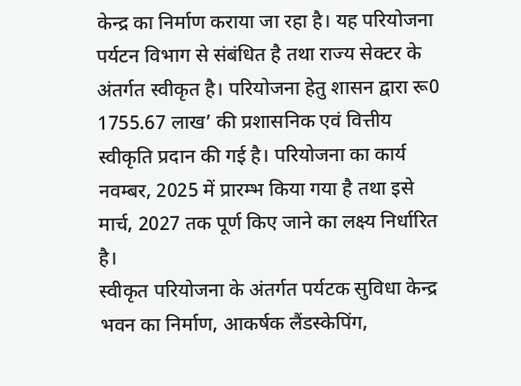केन्द्र का निर्माण कराया जा रहा है। यह परियोजना पर्यटन विभाग से संबंधित है तथा राज्य सेक्टर के अंतर्गत स्वीकृत है। परियोजना हेतु शासन द्वारा रू0 1755.67 लाख’ की प्रशासनिक एवं वित्तीय स्वीकृति प्रदान की गई है। परियोजना का कार्य नवम्बर, 2025 में प्रारम्भ किया गया है तथा इसे मार्च, 2027 तक पूर्ण किए जाने का लक्ष्य निर्धारित है।
स्वीकृत परियोजना के अंतर्गत पर्यटक सुविधा केन्द्र भवन का निर्माण, आकर्षक लैंडस्केपिंग,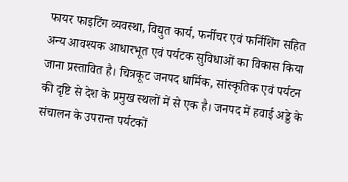फायर फाइटिंग व्यवस्था, विद्युत कार्य, फर्नीचर एवं फर्निशिंग सहित अन्य आवश्यक आधारभूत एवं पर्यटक सुविधाओं का विकास किया जाना प्रस्तावित है। चित्रकूट जनपद धार्मिक, सांस्कृतिक एवं पर्यटन की दृष्टि से देश के प्रमुख स्थलों में से एक है। जनपद में हवाई अड्डे के संचालन के उपरान्त पर्यटकों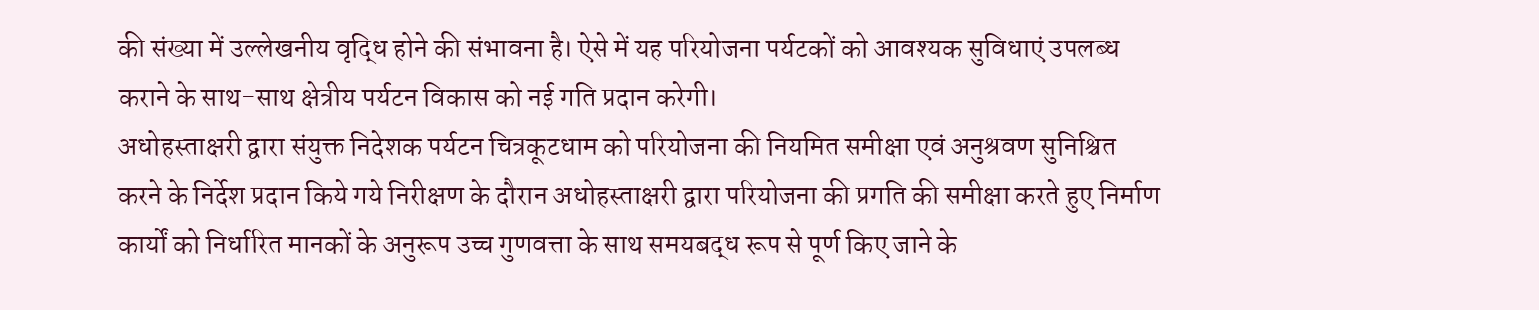की संख्या में उल्लेखनीय वृद्धि होने की संभावना है। ऐसे में यह परियोजना पर्यटकों को आवश्यक सुविधाएं उपलब्ध कराने के साथ-साथ क्षेत्रीय पर्यटन विकास को नई गति प्रदान करेगी।
अधोहस्ताक्षरी द्वारा संयुक्त निदेशक पर्यटन चित्रकूटधाम को परियोजना की नियमित समीक्षा एवं अनुश्रवण सुनिश्चित करने के निर्देश प्रदान किये गये निरीक्षण के दौरान अधोहस्ताक्षरी द्वारा परियोजना की प्रगति की समीक्षा करते हुए निर्माण कार्यों को निर्धारित मानकों के अनुरूप उच्च गुणवत्ता के साथ समयबद्ध रूप से पूर्ण किए जाने के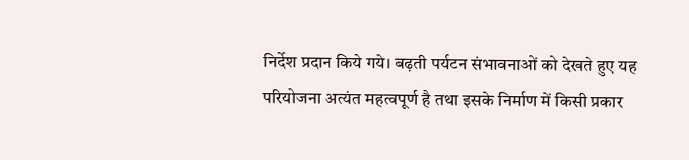निर्देश प्रदान किये गये। बढ़ती पर्यटन संभावनाओं को देखते हुए यह परियोजना अत्यंत महत्वपूर्ण है तथा इसके निर्माण में किसी प्रकार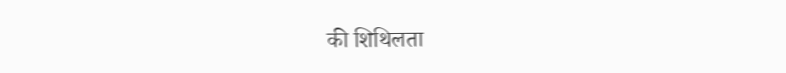की शिथिलता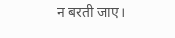न बरती जाए।